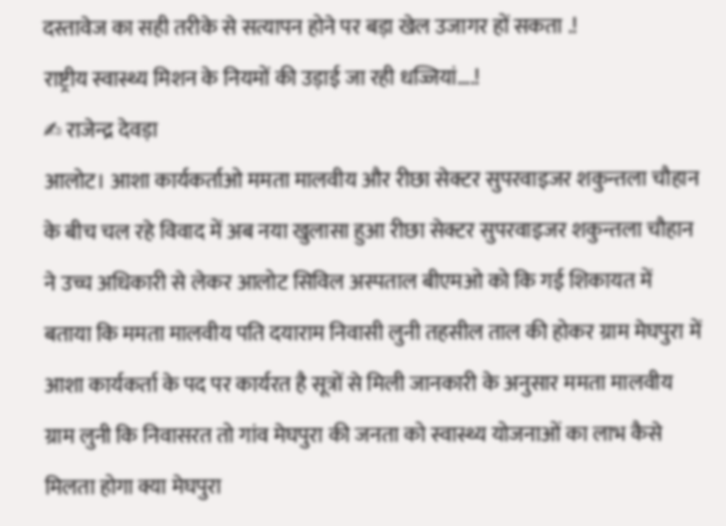दस्तावेज का सही तरीके से सत्यापन होने पर बड़ा खेल उजागर हों सकता .!
राष्ट्रीय स्वास्थ्य मिशन के नियमों की उड़ाई जा रही धज्जियां….!
✍ राजेन्द्र देवड़ा
आलोट। आशा कार्यकर्ताओ ममता मालवीय और रीछा सेक्टर सुपरवाइजर शकुन्तला चौहान के बीच चल रहे विवाद में अब नया खुलासा हुआ रीछा सेक्टर सुपरवाइजर शकुन्तला चौहान ने उच्च अधिकारी से लेकर आलोट सिविल अस्पताल बीएमओ को कि गई शिकायत में बताया कि ममता मालवीय पति दयाराम निवासी लुनी तहसील ताल की होकर ग्राम मेघपुरा में आशा कार्यकर्ता के पद पर कार्यरत है सूत्रों से मिली जानकारी के अनुसार ममता मालवीय ग्राम लुनी कि निवासरत तो गांव मेघपुरा की जनता को स्वास्थ्य योजनाओं का लाभ कैसे मिलता होगा क्या मेघपुरा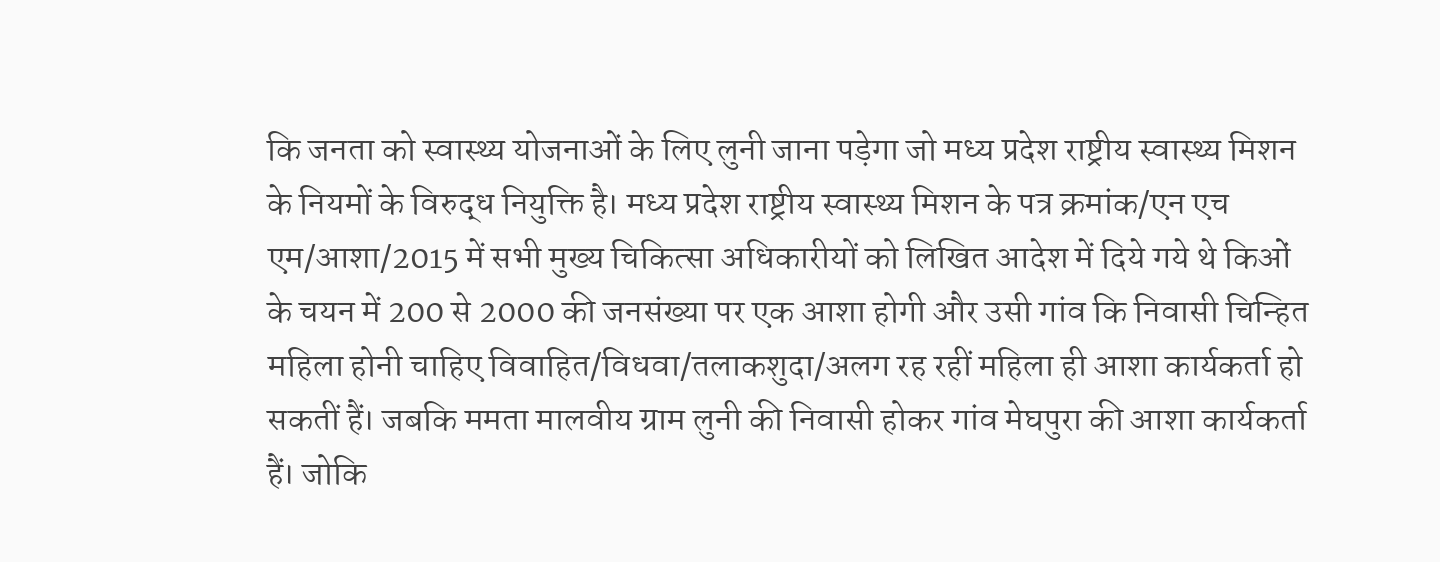कि जनता को स्वास्थ्य योजनाओं के लिए लुनी जाना पड़ेगा जो मध्य प्रदेश राष्ट्रीय स्वास्थ्य मिशन के नियमों के विरुद्ध नियुक्ति है। मध्य प्रदेश राष्ट्रीय स्वास्थ्य मिशन के पत्र क्रमांक/एन एच एम/आशा/2015 में सभी मुख्य चिकित्सा अधिकारीयों को लिखित आदेश में दिये गये थे किओं के चयन में 200 से 2000 की जनसंख्या पर एक आशा होगी और उसी गांव कि निवासी चिन्हित महिला होनी चाहिए विवाहित/विधवा/तलाकशुदा/अलग रह रहीं महिला ही आशा कार्यकर्ता हो सकतीं हैं। जबकि ममता मालवीय ग्राम लुनी की निवासी होकर गांव मेघपुरा की आशा कार्यकर्ता हैं। जोकि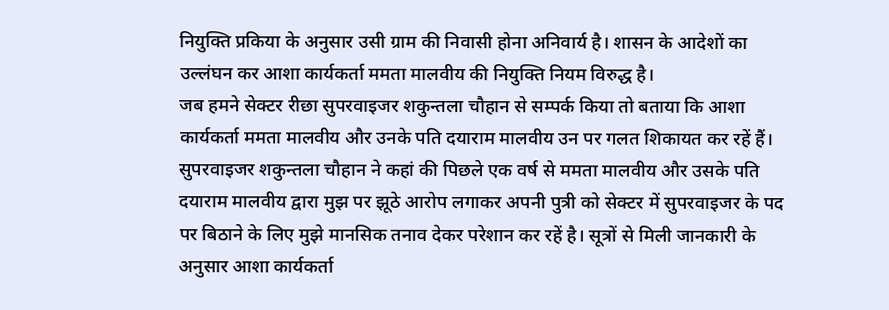नियुक्ति प्रकिया के अनुसार उसी ग्राम की निवासी होना अनिवार्य है। शासन के आदेशों का उल्लंघन कर आशा कार्यकर्ता ममता मालवीय की नियुक्ति नियम विरुद्ध है।
जब हमने सेक्टर रीछा सुपरवाइजर शकुन्तला चौहान से सम्पर्क किया तो बताया कि आशा कार्यकर्ता ममता मालवीय और उनके पति दयाराम मालवीय उन पर गलत शिकायत कर रहें हैं। सुपरवाइजर शकुन्तला चौहान ने कहां की पिछले एक वर्ष से ममता मालवीय और उसके पति दयाराम मालवीय द्वारा मुझ पर झूठे आरोप लगाकर अपनी पुत्री को सेक्टर में सुपरवाइजर के पद पर बिठाने के लिए मुझे मानसिक तनाव देकर परेशान कर रहें है। सूत्रों से मिली जानकारी के अनुसार आशा कार्यकर्ता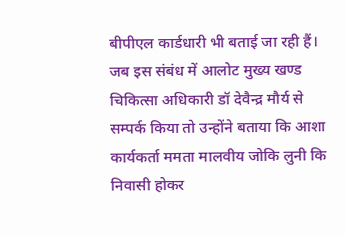बीपीएल कार्डधारी भी बताई जा रही हैं।
जब इस संबंध में आलोट मुख्य खण्ड चिकित्सा अधिकारी डॉ देवैन्द्र मौर्य से सम्पर्क किया तो उन्होंने बताया कि आशा कार्यकर्ता ममता मालवीय जोकि लुनी कि निवासी होकर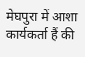मेघपुरा में आशा कार्यकर्ता हैं की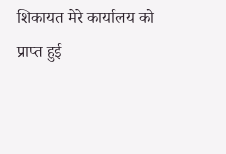शिकायत मेरे कार्यालय को प्राप्त हुई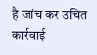है जांच कर उचित कार्रवाई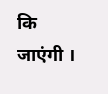कि जाएंगी ।